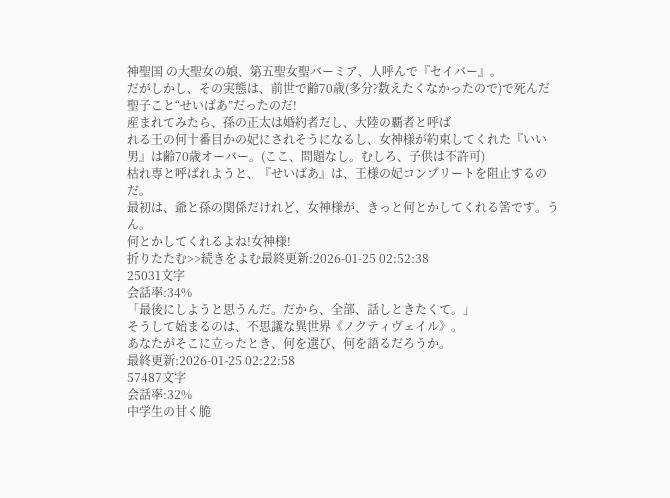神聖国 の大聖女の娘、第五聖女聖バーミア、人呼んで『セイバー』。
だがしかし、その実態は、前世で齢70歳(多分?数えたくなかったので)で死んだ聖子こと“せいばあ”だったのだ!
産まれてみたら、孫の正太は婚約者だし、大陸の覇者と呼ば
れる王の何十番目かの妃にされそうになるし、女神様が約束してくれた『いい男』は齢70歳オーバー。(ここ、問題なし。むしろ、子供は不許可)
枯れ専と呼ばれようと、『せいばあ』は、王様の妃コンプリートを阻止するのだ。
最初は、爺と孫の関係だけれど、女神様が、きっと何とかしてくれる筈です。うん。
何とかしてくれるよね!女神様!
折りたたむ>>続きをよむ最終更新:2026-01-25 02:52:38
25031文字
会話率:34%
「最後にしようと思うんだ。だから、全部、話しときたくて。」
そうして始まるのは、不思議な異世界《ノクティヴェイル》。
あなたがそこに立ったとき、何を選び、何を語るだろうか。
最終更新:2026-01-25 02:22:58
57487文字
会話率:32%
中学生の甘く脆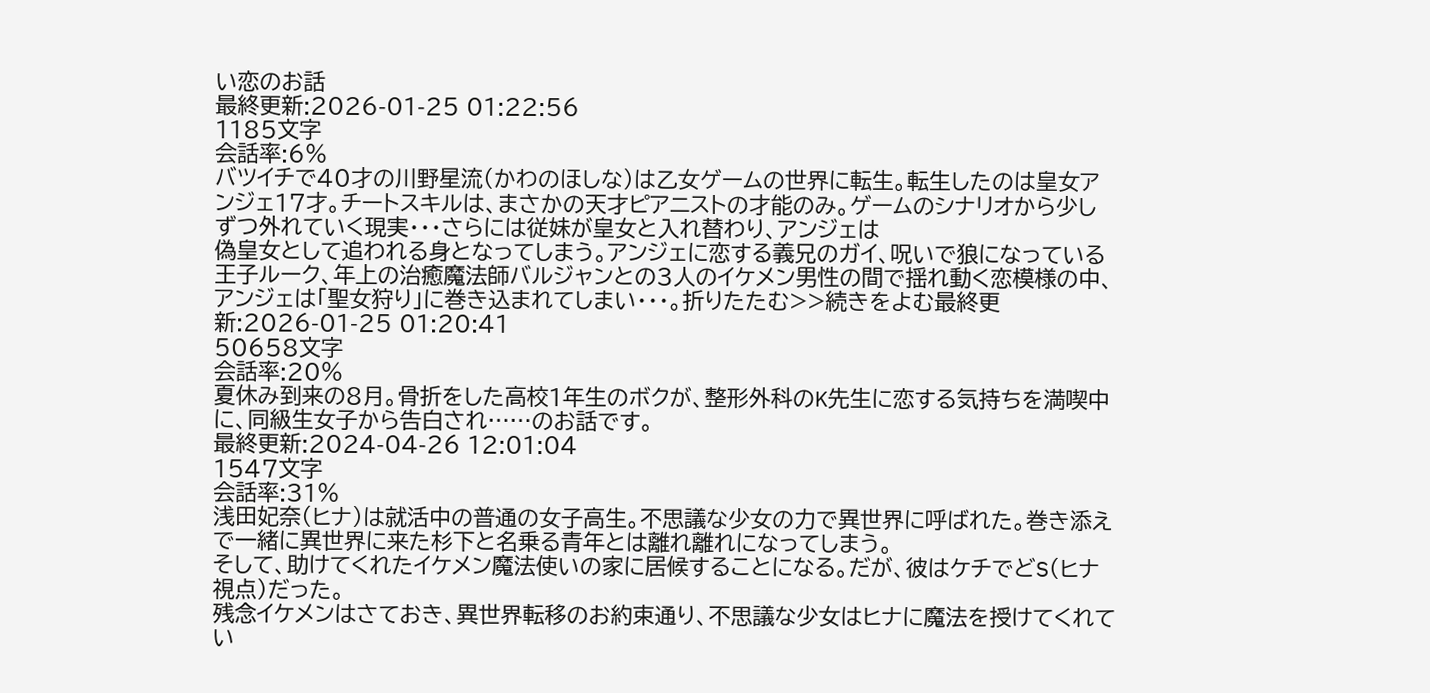い恋のお話
最終更新:2026-01-25 01:22:56
1185文字
会話率:6%
バツイチで40才の川野星流(かわのほしな)は乙女ゲームの世界に転生。転生したのは皇女アンジェ17才。チートスキルは、まさかの天才ピアニストの才能のみ。ゲームのシナリオから少しずつ外れていく現実・・・さらには従妹が皇女と入れ替わり、アンジェは
偽皇女として追われる身となってしまう。アンジェに恋する義兄のガイ、呪いで狼になっている王子ルーク、年上の治癒魔法師バルジャンとの3人のイケメン男性の間で揺れ動く恋模様の中、アンジェは「聖女狩り」に巻き込まれてしまい・・・。折りたたむ>>続きをよむ最終更新:2026-01-25 01:20:41
50658文字
会話率:20%
夏休み到来の8月。骨折をした高校1年生のボクが、整形外科のK先生に恋する気持ちを満喫中に、同級生女子から告白され……のお話です。
最終更新:2024-04-26 12:01:04
1547文字
会話率:31%
浅田妃奈(ヒナ)は就活中の普通の女子高生。不思議な少女の力で異世界に呼ばれた。巻き添えで一緒に異世界に来た杉下と名乗る青年とは離れ離れになってしまう。
そして、助けてくれたイケメン魔法使いの家に居候することになる。だが、彼はケチでどS(ヒナ
視点)だった。
残念イケメンはさておき、異世界転移のお約束通り、不思議な少女はヒナに魔法を授けてくれてい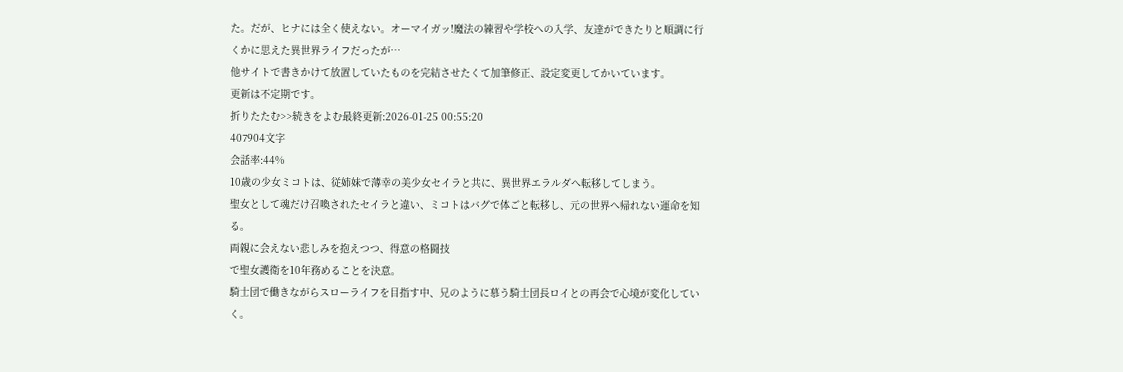た。だが、ヒナには全く使えない。オーマイガッ!魔法の練習や学校への入学、友達ができたりと順調に行くかに思えた異世界ライフだったが…
他サイトで書きかけて放置していたものを完結させたくて加筆修正、設定変更してかいています。
更新は不定期です。
折りたたむ>>続きをよむ最終更新:2026-01-25 00:55:20
407904文字
会話率:44%
10歳の少女ミコトは、従姉妹で薄幸の美少女セイラと共に、異世界エラルダへ転移してしまう。
聖女として魂だけ召喚されたセイラと違い、ミコトはバグで体ごと転移し、元の世界へ帰れない運命を知る。
両親に会えない悲しみを抱えつつ、得意の格闘技
で聖女護衛を10年務めることを決意。
騎士団で働きながらスローライフを目指す中、兄のように慕う騎士団長ロイとの再会で心境が変化していく。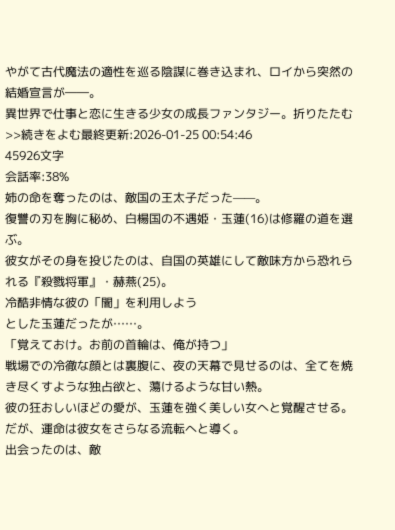やがて古代魔法の適性を巡る陰謀に巻き込まれ、ロイから突然の結婚宣言が――。
異世界で仕事と恋に生きる少女の成長ファンタジー。折りたたむ>>続きをよむ最終更新:2026-01-25 00:54:46
45926文字
会話率:38%
姉の命を奪ったのは、敵国の王太子だった——。
復讐の刃を胸に秘め、白楊国の不遇姫・玉蓮(16)は修羅の道を選ぶ。
彼女がその身を投じたのは、自国の英雄にして敵味方から恐れられる『殺戮将軍』・赫燕(25)。
冷酷非情な彼の「闇」を利用しよう
とした玉蓮だったが……。
「覚えておけ。お前の首輪は、俺が持つ」
戦場での冷徹な顔とは裏腹に、夜の天幕で見せるのは、全てを焼き尽くすような独占欲と、蕩けるような甘い熱。
彼の狂おしいほどの愛が、玉蓮を強く美しい女へと覚醒させる。
だが、運命は彼女をさらなる流転へと導く。
出会ったのは、敵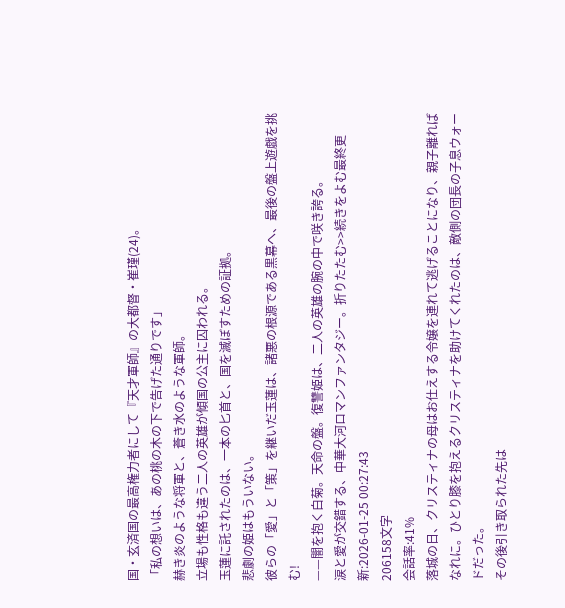国・玄済国の最高権力者にして『天才軍師』の大都督・崔瑾(24)。
「私の想いは、あの桃の木の下で告げた通りです」
赫き炎のような将軍と、蒼き水のような軍師。
立場も性格も違う二人の英雄が傾国の公主に囚われる。
玉蓮に託されたのは、一本の匕首と、国を滅ぼすための証拠。
悲劇の姫はもういない。
彼らの「愛」と「策」を継いだ玉蓮は、諸悪の根源である黒幕へ、最後の盤上遊戯を挑む!
——闇を抱く白菊。天命の盤。復讐姫は、二人の英雄の腕の中で咲き誇る。
涙と愛が交錯する、中華大河ロマンファンタジー。折りたたむ>>続きをよむ最終更新:2026-01-25 00:27:43
206158文字
会話率:41%
落城の日、クリスティナの母はお仕えする令嬢を連れて逃げることになり、親子離ればなれに。ひとり膝を抱えるクリスティナを助けてくれたのは、敵側の団長の子息ウォードだった。
その後引き取られた先は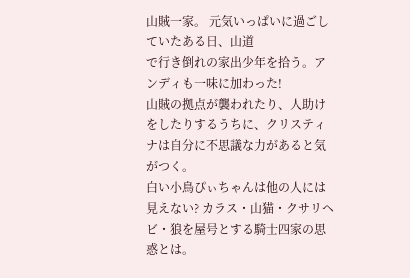山賊一家。 元気いっぱいに過ごしていたある日、山道
で行き倒れの家出少年を拾う。アンディも一味に加わった!
山賊の拠点が襲われたり、人助けをしたりするうちに、クリスティナは自分に不思議な力があると気がつく。
白い小鳥ぴぃちゃんは他の人には見えない? カラス・山猫・クサリヘビ・狼を屋号とする騎士四家の思惑とは。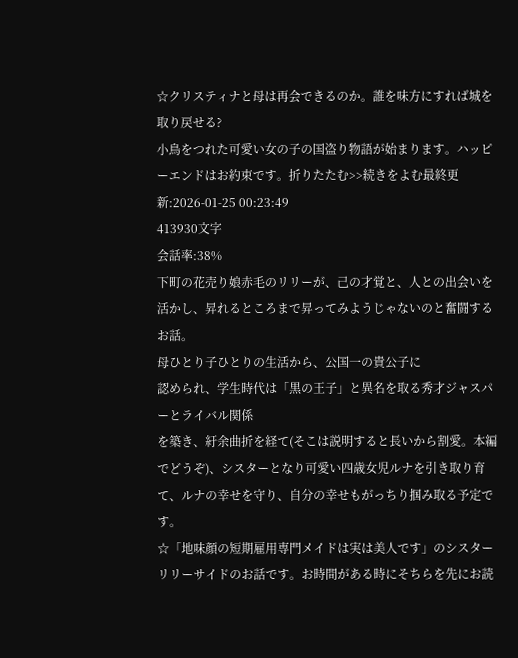☆クリスティナと母は再会できるのか。誰を味方にすれば城を取り戻せる?
小鳥をつれた可愛い女の子の国盗り物語が始まります。ハッピーエンドはお約束です。折りたたむ>>続きをよむ最終更新:2026-01-25 00:23:49
413930文字
会話率:38%
下町の花売り娘赤毛のリリーが、己の才覚と、人との出会いを活かし、昇れるところまで昇ってみようじゃないのと奮闘するお話。
母ひとり子ひとりの生活から、公国一の貴公子に
認められ、学生時代は「黒の王子」と異名を取る秀才ジャスパーとライバル関係
を築き、紆余曲折を経て(そこは説明すると長いから割愛。本編でどうぞ)、シスターとなり可愛い四歳女児ルナを引き取り育て、ルナの幸せを守り、自分の幸せもがっちり掴み取る予定です。
☆「地味顔の短期雇用専門メイドは実は美人です」のシスターリリーサイドのお話です。お時間がある時にそちらを先にお読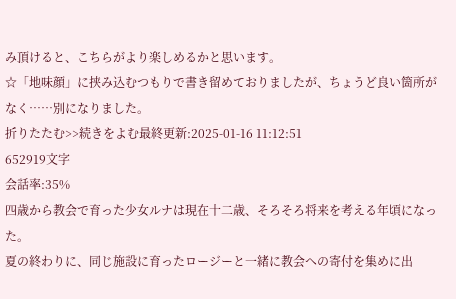み頂けると、こちらがより楽しめるかと思います。
☆「地味顔」に挟み込むつもりで書き留めておりましたが、ちょうど良い箇所がなく……別になりました。
折りたたむ>>続きをよむ最終更新:2025-01-16 11:12:51
652919文字
会話率:35%
四歳から教会で育った少女ルナは現在十二歳、そろそろ将来を考える年頃になった。
夏の終わりに、同じ施設に育ったロージーと一緒に教会への寄付を集めに出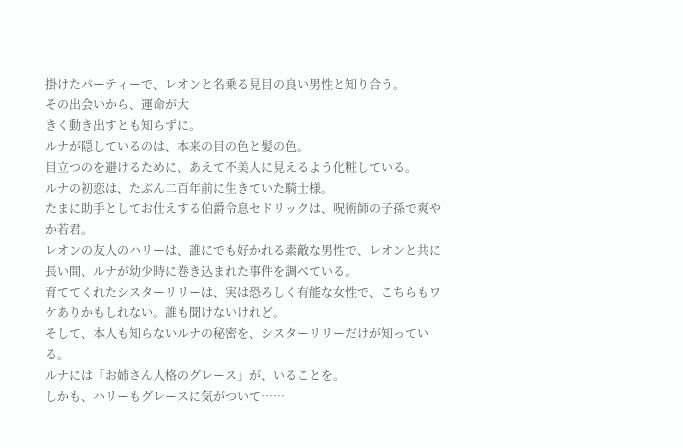掛けたパーティーで、レオンと名乗る見目の良い男性と知り合う。
その出会いから、運命が大
きく動き出すとも知らずに。
ルナが隠しているのは、本来の目の色と髪の色。
目立つのを避けるために、あえて不美人に見えるよう化粧している。
ルナの初恋は、たぶん二百年前に生きていた騎士様。
たまに助手としてお仕えする伯爵令息セドリックは、呪術師の子孫で爽やか若君。
レオンの友人のハリーは、誰にでも好かれる素敵な男性で、レオンと共に長い間、ルナが幼少時に巻き込まれた事件を調べている。
育ててくれたシスターリリーは、実は恐ろしく有能な女性で、こちらもワケありかもしれない。誰も聞けないけれど。
そして、本人も知らないルナの秘密を、シスターリリーだけが知っている。
ルナには「お姉さん人格のグレース」が、いることを。
しかも、ハリーもグレースに気がついて……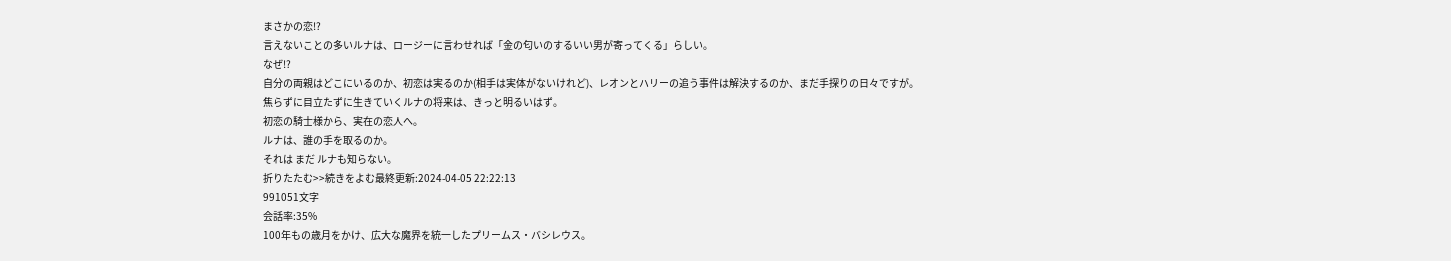まさかの恋!?
言えないことの多いルナは、ロージーに言わせれば「金の匂いのするいい男が寄ってくる」らしい。
なぜ!?
自分の両親はどこにいるのか、初恋は実るのか(相手は実体がないけれど)、レオンとハリーの追う事件は解決するのか、まだ手探りの日々ですが。
焦らずに目立たずに生きていくルナの将来は、きっと明るいはず。
初恋の騎士様から、実在の恋人へ。
ルナは、誰の手を取るのか。
それは まだ ルナも知らない。
折りたたむ>>続きをよむ最終更新:2024-04-05 22:22:13
991051文字
会話率:35%
100年もの歳月をかけ、広大な魔界を統一したプリームス・バシレウス。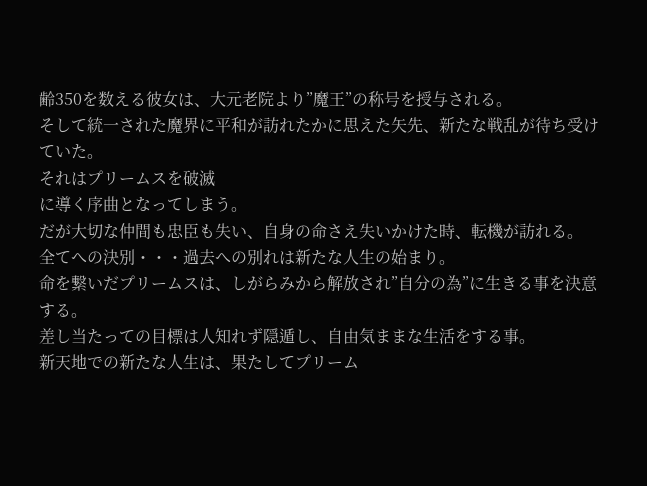齢350を数える彼女は、大元老院より”魔王”の称号を授与される。
そして統一された魔界に平和が訪れたかに思えた矢先、新たな戦乱が待ち受けていた。
それはプリームスを破滅
に導く序曲となってしまう。
だが大切な仲間も忠臣も失い、自身の命さえ失いかけた時、転機が訪れる。
全てへの決別・・・過去への別れは新たな人生の始まり。
命を繋いだプリームスは、しがらみから解放され”自分の為”に生きる事を決意する。
差し当たっての目標は人知れず隠遁し、自由気ままな生活をする事。
新天地での新たな人生は、果たしてプリーム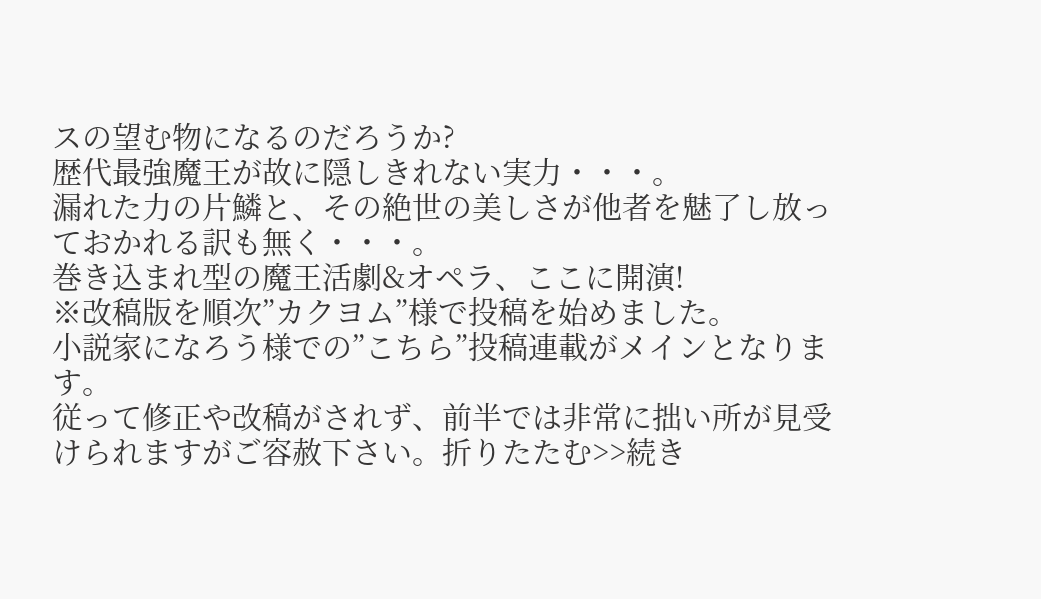スの望む物になるのだろうか?
歴代最強魔王が故に隠しきれない実力・・・。
漏れた力の片鱗と、その絶世の美しさが他者を魅了し放っておかれる訳も無く・・・。
巻き込まれ型の魔王活劇&オペラ、ここに開演!
※改稿版を順次”カクヨム”様で投稿を始めました。
小説家になろう様での”こちら”投稿連載がメインとなります。
従って修正や改稿がされず、前半では非常に拙い所が見受けられますがご容赦下さい。折りたたむ>>続き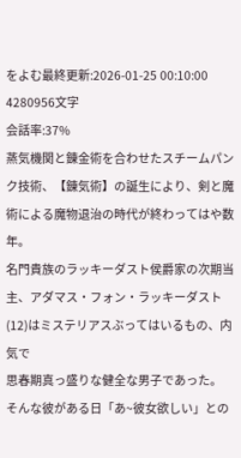をよむ最終更新:2026-01-25 00:10:00
4280956文字
会話率:37%
蒸気機関と錬金術を合わせたスチームパンク技術、【錬気術】の誕生により、剣と魔術による魔物退治の時代が終わってはや数年。
名門貴族のラッキーダスト侯爵家の次期当主、アダマス・フォン・ラッキーダスト(12)はミステリアスぶってはいるもの、内気で
思春期真っ盛りな健全な男子であった。
そんな彼がある日「あ~彼女欲しい」との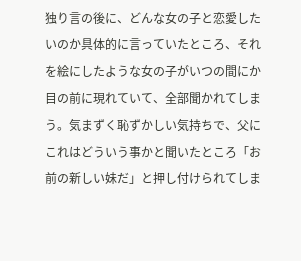独り言の後に、どんな女の子と恋愛したいのか具体的に言っていたところ、それを絵にしたような女の子がいつの間にか目の前に現れていて、全部聞かれてしまう。気まずく恥ずかしい気持ちで、父にこれはどういう事かと聞いたところ「お前の新しい妹だ」と押し付けられてしま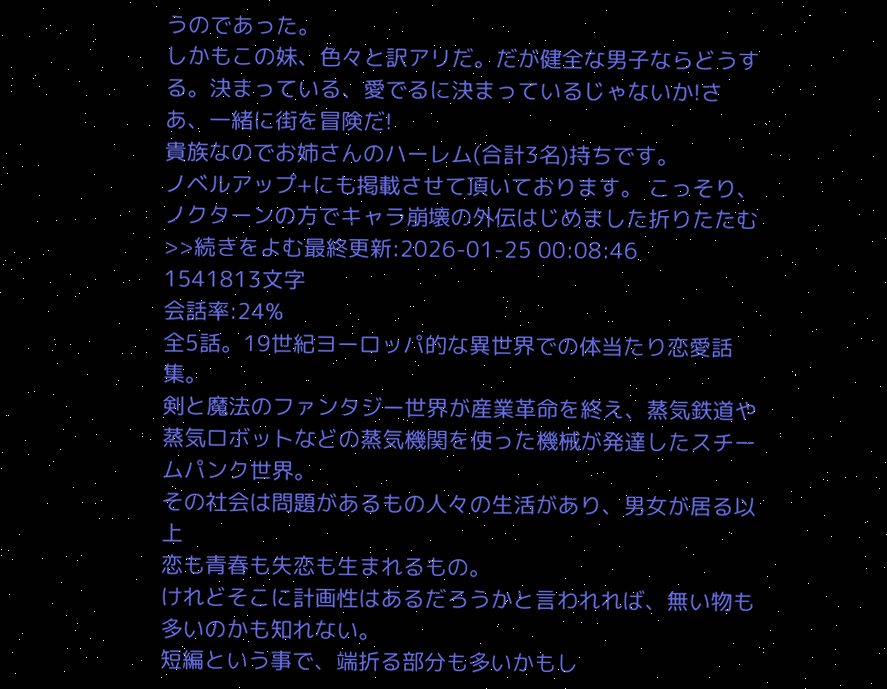うのであった。
しかもこの妹、色々と訳アリだ。だが健全な男子ならどうする。決まっている、愛でるに決まっているじゃないか!さあ、一緒に街を冒険だ!
貴族なのでお姉さんのハーレム(合計3名)持ちです。
ノベルアップ+にも掲載させて頂いております。 こっそり、ノクターンの方でキャラ崩壊の外伝はじめました折りたたむ>>続きをよむ最終更新:2026-01-25 00:08:46
1541813文字
会話率:24%
全5話。19世紀ヨーロッパ的な異世界での体当たり恋愛話集。
剣と魔法のファンタジー世界が産業革命を終え、蒸気鉄道や蒸気ロボットなどの蒸気機関を使った機械が発達したスチームパンク世界。
その社会は問題があるもの人々の生活があり、男女が居る以上
恋も青春も失恋も生まれるもの。
けれどそこに計画性はあるだろうかと言われれば、無い物も多いのかも知れない。
短編という事で、端折る部分も多いかもし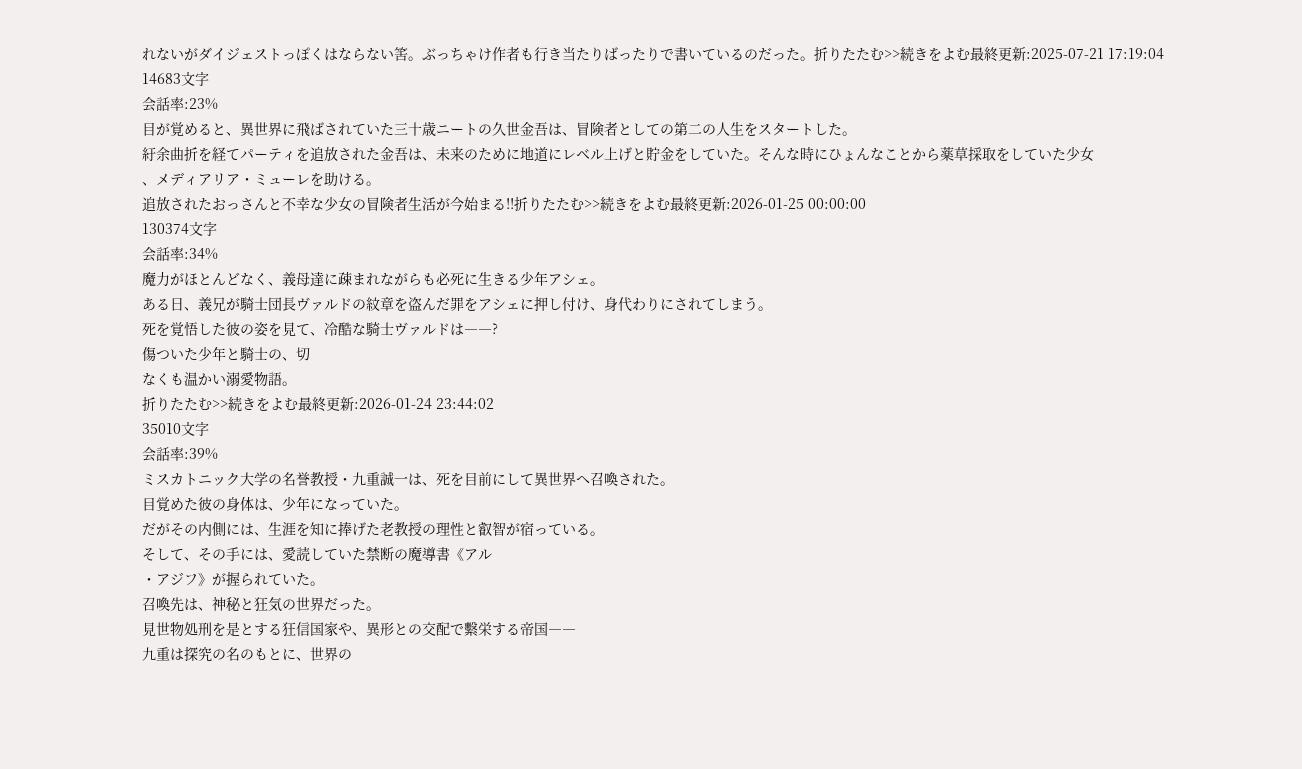れないがダイジェストっぽくはならない筈。ぶっちゃけ作者も行き当たりばったりで書いているのだった。折りたたむ>>続きをよむ最終更新:2025-07-21 17:19:04
14683文字
会話率:23%
目が覚めると、異世界に飛ばされていた三十歳ニートの久世金吾は、冒険者としての第二の人生をスタートした。
紆余曲折を経てパーティを追放された金吾は、未来のために地道にレベル上げと貯金をしていた。そんな時にひょんなことから薬草採取をしていた少女
、メディアリア・ミューレを助ける。
追放されたおっさんと不幸な少女の冒険者生活が今始まる!!折りたたむ>>続きをよむ最終更新:2026-01-25 00:00:00
130374文字
会話率:34%
魔力がほとんどなく、義母達に疎まれながらも必死に生きる少年アシェ。
ある日、義兄が騎士団長ヴァルドの紋章を盗んだ罪をアシェに押し付け、身代わりにされてしまう。
死を覚悟した彼の姿を見て、冷酷な騎士ヴァルドは――?
傷ついた少年と騎士の、切
なくも温かい溺愛物語。
折りたたむ>>続きをよむ最終更新:2026-01-24 23:44:02
35010文字
会話率:39%
ミスカトニック大学の名誉教授・九重誠一は、死を目前にして異世界へ召喚された。
目覚めた彼の身体は、少年になっていた。
だがその内側には、生涯を知に捧げた老教授の理性と叡智が宿っている。
そして、その手には、愛読していた禁断の魔導書《アル
・アジフ》が握られていた。
召喚先は、神秘と狂気の世界だった。
見世物処刑を是とする狂信国家や、異形との交配で繫栄する帝国――
九重は探究の名のもとに、世界の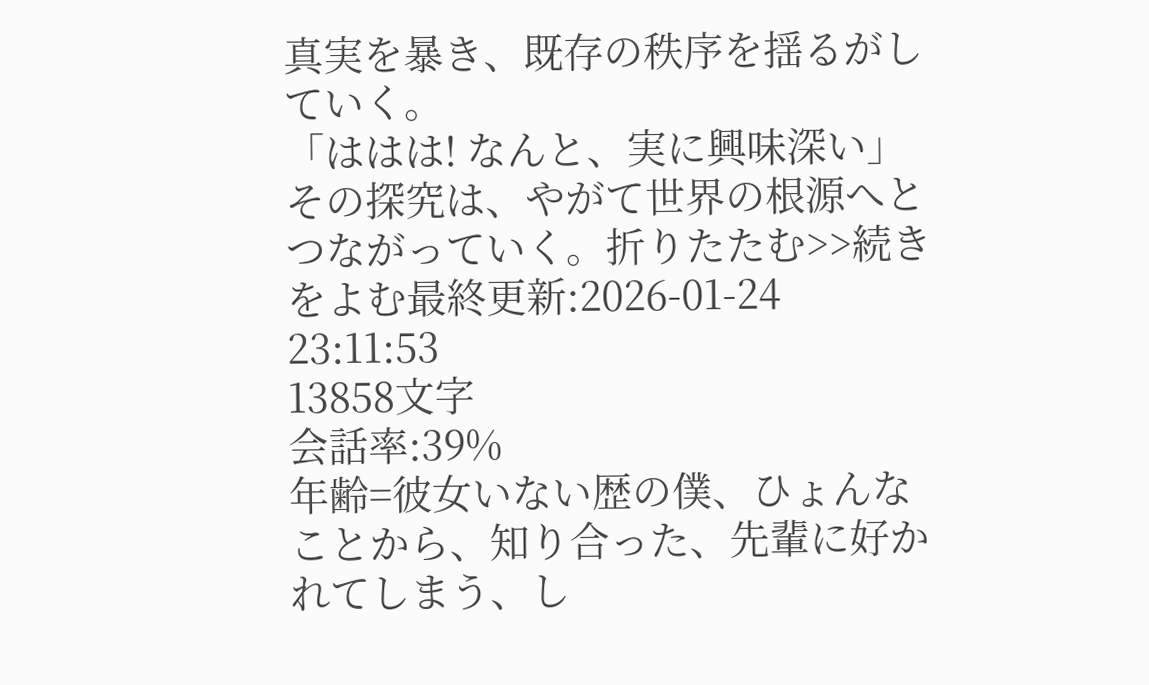真実を暴き、既存の秩序を揺るがしていく。
「ははは! なんと、実に興味深い」
その探究は、やがて世界の根源へとつながっていく。折りたたむ>>続きをよむ最終更新:2026-01-24 23:11:53
13858文字
会話率:39%
年齢=彼女いない歴の僕、ひょんなことから、知り合った、先輩に好かれてしまう、し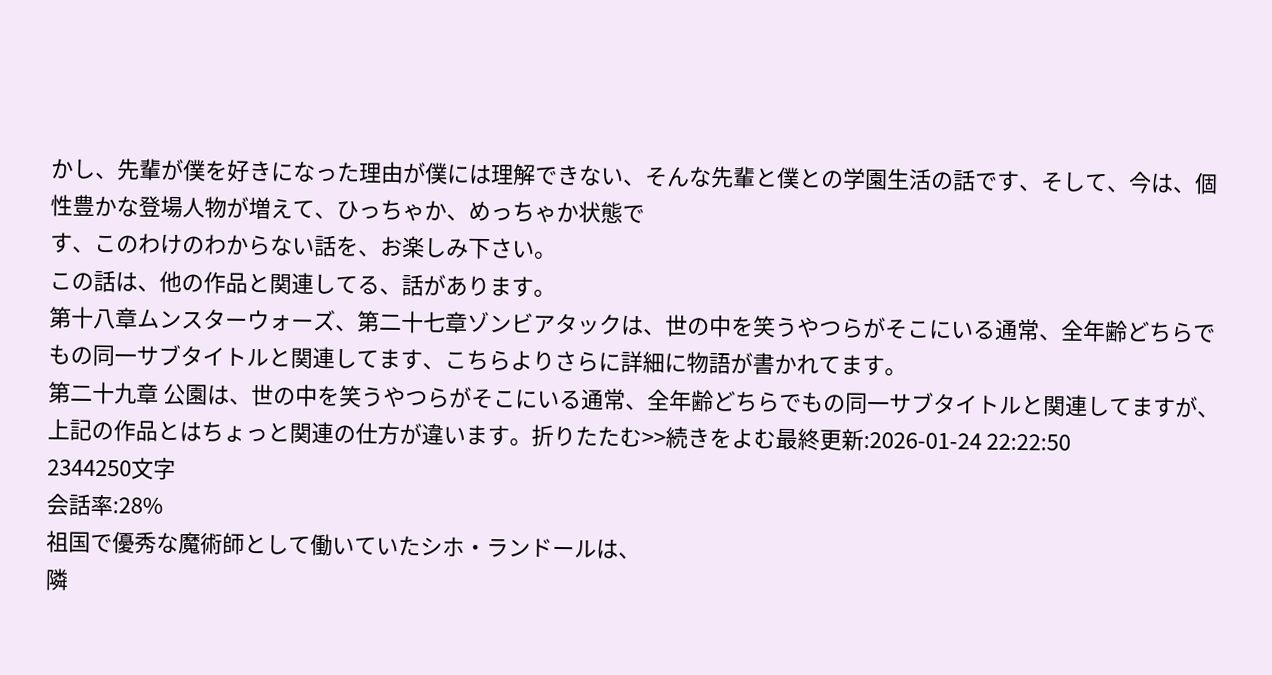かし、先輩が僕を好きになった理由が僕には理解できない、そんな先輩と僕との学園生活の話です、そして、今は、個性豊かな登場人物が増えて、ひっちゃか、めっちゃか状態で
す、このわけのわからない話を、お楽しみ下さい。
この話は、他の作品と関連してる、話があります。
第十八章ムンスターウォーズ、第二十七章ゾンビアタックは、世の中を笑うやつらがそこにいる通常、全年齢どちらでもの同一サブタイトルと関連してます、こちらよりさらに詳細に物語が書かれてます。
第二十九章 公園は、世の中を笑うやつらがそこにいる通常、全年齢どちらでもの同一サブタイトルと関連してますが、上記の作品とはちょっと関連の仕方が違います。折りたたむ>>続きをよむ最終更新:2026-01-24 22:22:50
2344250文字
会話率:28%
祖国で優秀な魔術師として働いていたシホ・ランドールは、
隣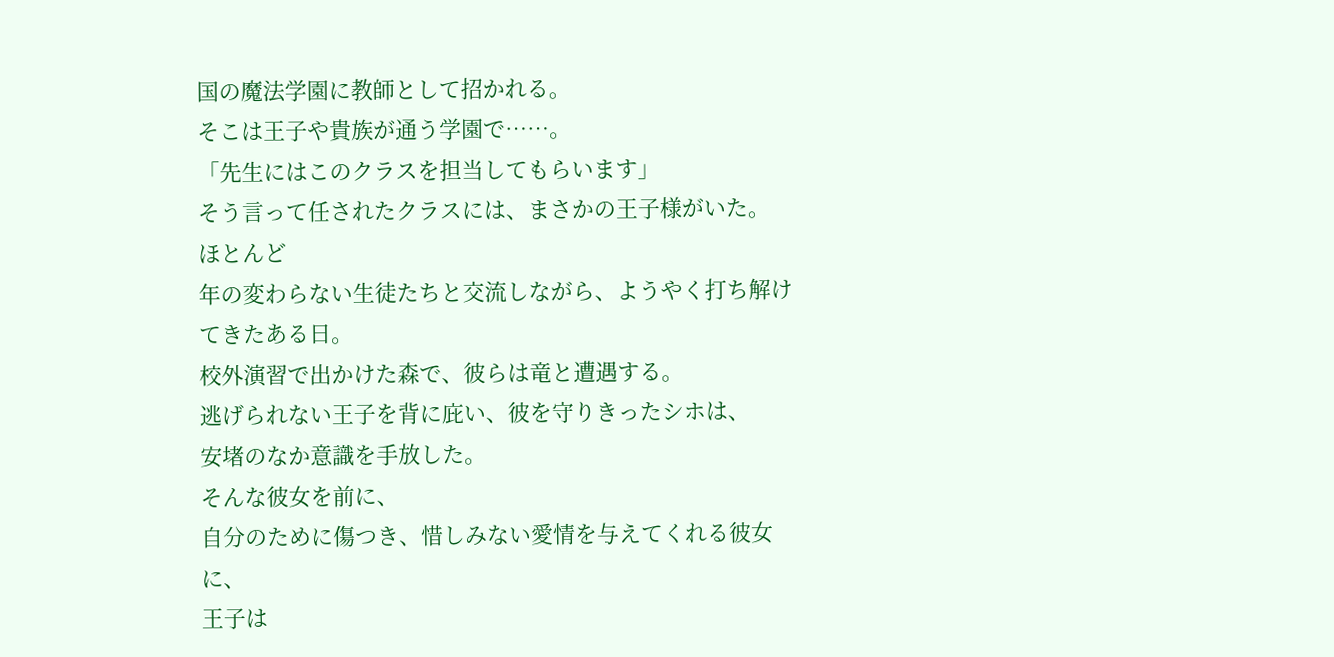国の魔法学園に教師として招かれる。
そこは王子や貴族が通う学園で……。
「先生にはこのクラスを担当してもらいます」
そう言って任されたクラスには、まさかの王子様がいた。
ほとんど
年の変わらない生徒たちと交流しながら、ようやく打ち解けてきたある日。
校外演習で出かけた森で、彼らは竜と遭遇する。
逃げられない王子を背に庇い、彼を守りきったシホは、
安堵のなか意識を手放した。
そんな彼女を前に、
自分のために傷つき、惜しみない愛情を与えてくれる彼女に、
王子は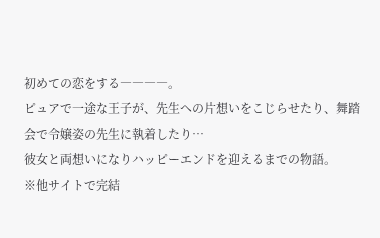初めての恋をする――――。
ピュアで一途な王子が、先生への片想いをこじらせたり、舞踏会で令嬢姿の先生に執着したり…
彼女と両想いになりハッピーエンドを迎えるまでの物語。
※他サイトで完結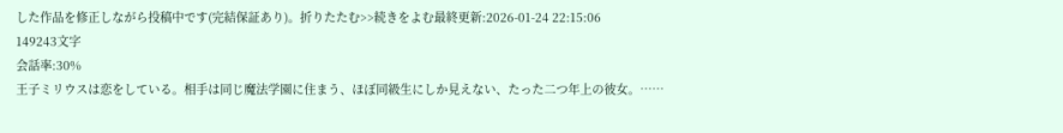した作品を修正しながら投稿中です(完結保証あり)。折りたたむ>>続きをよむ最終更新:2026-01-24 22:15:06
149243文字
会話率:30%
王子ミリウスは恋をしている。相手は同じ魔法学園に住まう、ほぼ同級生にしか見えない、たった二つ年上の彼女。……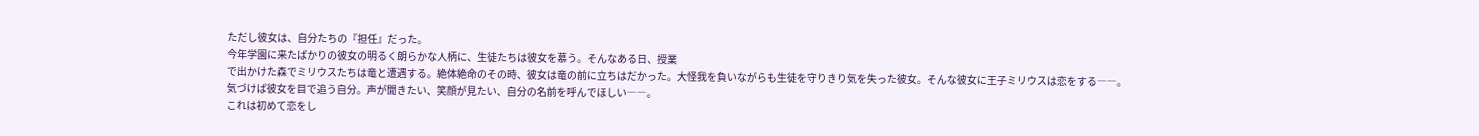ただし彼女は、自分たちの『担任』だった。
今年学園に来たばかりの彼女の明るく朗らかな人柄に、生徒たちは彼女を慕う。そんなある日、授業
で出かけた森でミリウスたちは竜と遭遇する。絶体絶命のその時、彼女は竜の前に立ちはだかった。大怪我を負いながらも生徒を守りきり気を失った彼女。そんな彼女に王子ミリウスは恋をする――。
気づけば彼女を目で追う自分。声が聞きたい、笑顔が見たい、自分の名前を呼んでほしい――。
これは初めて恋をし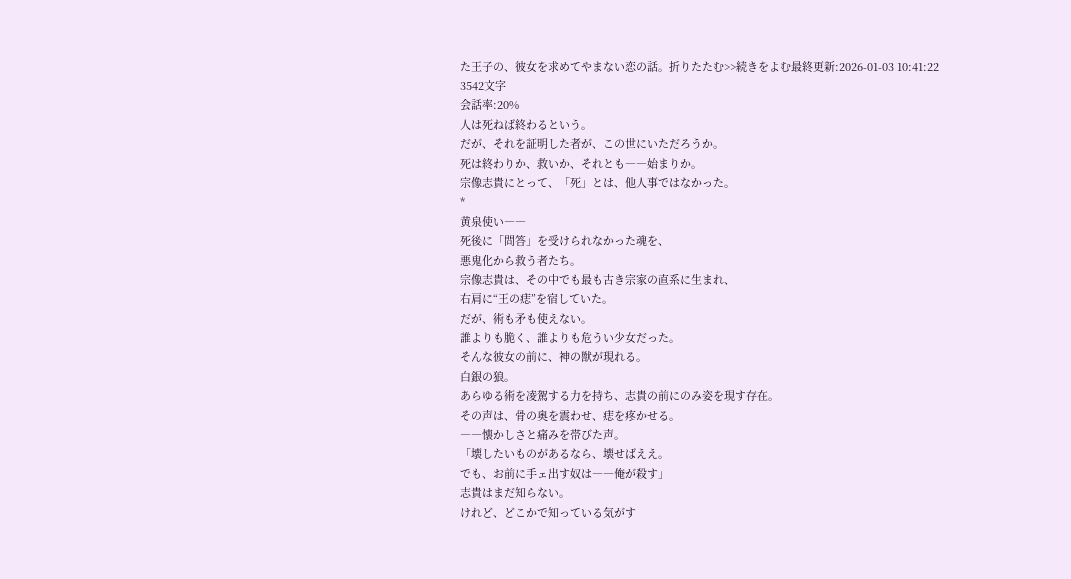た王子の、彼女を求めてやまない恋の話。折りたたむ>>続きをよむ最終更新:2026-01-03 10:41:22
3542文字
会話率:20%
人は死ねば終わるという。
だが、それを証明した者が、この世にいただろうか。
死は終わりか、救いか、それとも――始まりか。
宗像志貴にとって、「死」とは、他人事ではなかった。
*
黄泉使い――
死後に「問答」を受けられなかった魂を、
悪鬼化から救う者たち。
宗像志貴は、その中でも最も古き宗家の直系に生まれ、
右肩に“王の痣”を宿していた。
だが、術も矛も使えない。
誰よりも脆く、誰よりも危うい少女だった。
そんな彼女の前に、神の獣が現れる。
白銀の狼。
あらゆる術を凌駕する力を持ち、志貴の前にのみ姿を現す存在。
その声は、骨の奥を震わせ、痣を疼かせる。
――懐かしさと痛みを帯びた声。
「壊したいものがあるなら、壊せばええ。
でも、お前に手ェ出す奴は――俺が殺す」
志貴はまだ知らない。
けれど、どこかで知っている気がす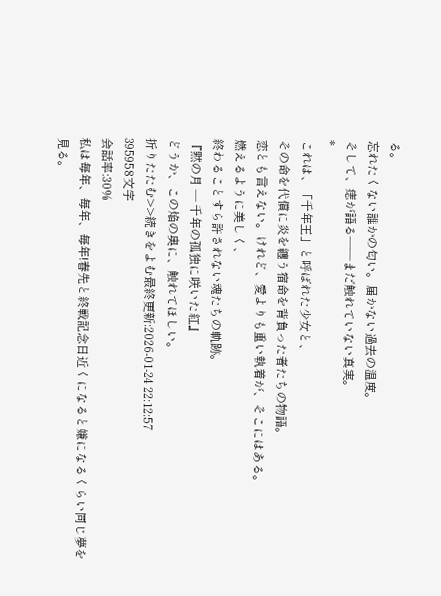る。
忘れたくない誰かの匂い。届かない過去の温度。
そして、痣が語る――まだ触れていない真実。
*
これは、「千年王」と呼ばれた少女と、
その命を代償に炎を纏う宿命を背負った者たちの物語。
恋とも言えない。けれど、愛よりも重い執着が、そこにはある。
燃えるように美しく、
終わることすら許されない魂たちの軌跡。
『黙の月 ― 千年の孤独に咲いた紅』
どうか、この焔の奥に、触れてほしい。
折りたたむ>>続きをよむ最終更新:2026-01-24 22:12:57
395958文字
会話率:30%
私は毎年、毎年、毎年!春先と終戦記念日近くになると嫌になるくらい同じ夢を見る。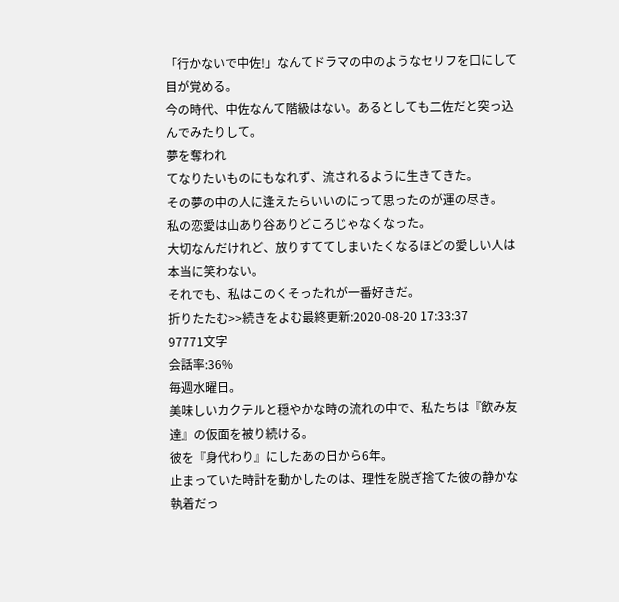「行かないで中佐!」なんてドラマの中のようなセリフを口にして目が覚める。
今の時代、中佐なんて階級はない。あるとしても二佐だと突っ込んでみたりして。
夢を奪われ
てなりたいものにもなれず、流されるように生きてきた。
その夢の中の人に逢えたらいいのにって思ったのが運の尽き。
私の恋愛は山あり谷ありどころじゃなくなった。
大切なんだけれど、放りすててしまいたくなるほどの愛しい人は本当に笑わない。
それでも、私はこのくそったれが一番好きだ。
折りたたむ>>続きをよむ最終更新:2020-08-20 17:33:37
97771文字
会話率:36%
毎週水曜日。
美味しいカクテルと穏やかな時の流れの中で、私たちは『飲み友達』の仮面を被り続ける。
彼を『身代わり』にしたあの日から6年。
止まっていた時計を動かしたのは、理性を脱ぎ捨てた彼の静かな執着だっ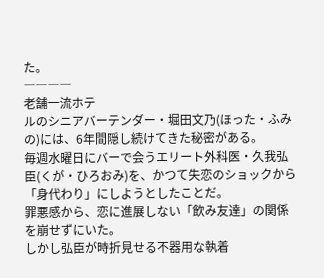た。
――――
老舗一流ホテ
ルのシニアバーテンダー・堀田文乃(ほった・ふみの)には、6年間隠し続けてきた秘密がある。
毎週水曜日にバーで会うエリート外科医・久我弘臣(くが・ひろおみ)を、かつて失恋のショックから「身代わり」にしようとしたことだ。
罪悪感から、恋に進展しない「飲み友達」の関係を崩せずにいた。
しかし弘臣が時折見せる不器用な執着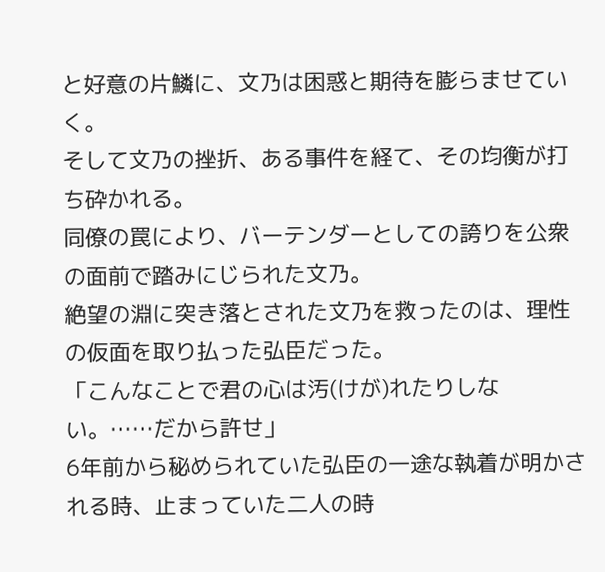と好意の片鱗に、文乃は困惑と期待を膨らませていく。
そして文乃の挫折、ある事件を経て、その均衡が打ち砕かれる。
同僚の罠により、バーテンダーとしての誇りを公衆の面前で踏みにじられた文乃。
絶望の淵に突き落とされた文乃を救ったのは、理性の仮面を取り払った弘臣だった。
「こんなことで君の心は汚(けが)れたりしない。……だから許せ」
6年前から秘められていた弘臣の一途な執着が明かされる時、止まっていた二人の時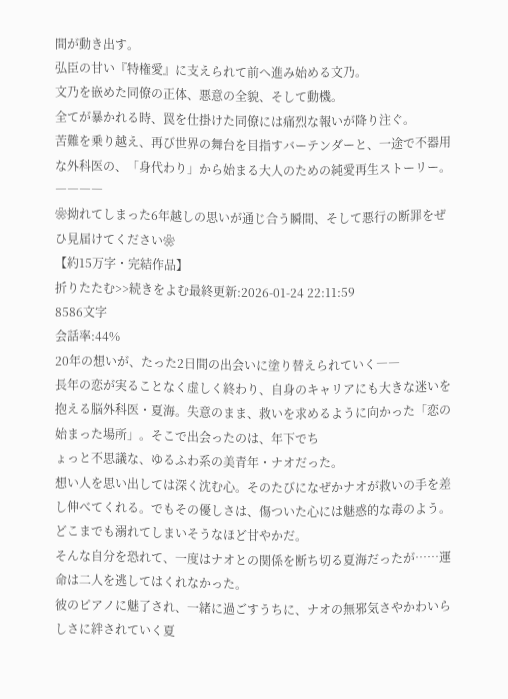間が動き出す。
弘臣の甘い『特権愛』に支えられて前へ進み始める文乃。
文乃を嵌めた同僚の正体、悪意の全貌、そして動機。
全てが暴かれる時、罠を仕掛けた同僚には痛烈な報いが降り注ぐ。
苦難を乗り越え、再び世界の舞台を目指すバーテンダーと、一途で不器用な外科医の、「身代わり」から始まる大人のための純愛再生ストーリー。
――――
❀拗れてしまった6年越しの思いが通じ合う瞬間、そして悪行の断罪をぜひ見届けてください❀
【約15万字・完結作品】
折りたたむ>>続きをよむ最終更新:2026-01-24 22:11:59
8586文字
会話率:44%
20年の想いが、たった2日間の出会いに塗り替えられていく――
長年の恋が実ることなく虚しく終わり、自身のキャリアにも大きな迷いを抱える脳外科医・夏海。失意のまま、救いを求めるように向かった「恋の始まった場所」。そこで出会ったのは、年下でち
ょっと不思議な、ゆるふわ系の美青年・ナオだった。
想い人を思い出しては深く沈む心。そのたびになぜかナオが救いの手を差し伸べてくれる。でもその優しさは、傷ついた心には魅惑的な毒のよう。どこまでも溺れてしまいそうなほど甘やかだ。
そんな自分を恐れて、一度はナオとの関係を断ち切る夏海だったが……運命は二人を逃してはくれなかった。
彼のピアノに魅了され、一緒に過ごすうちに、ナオの無邪気さやかわいらしさに絆されていく夏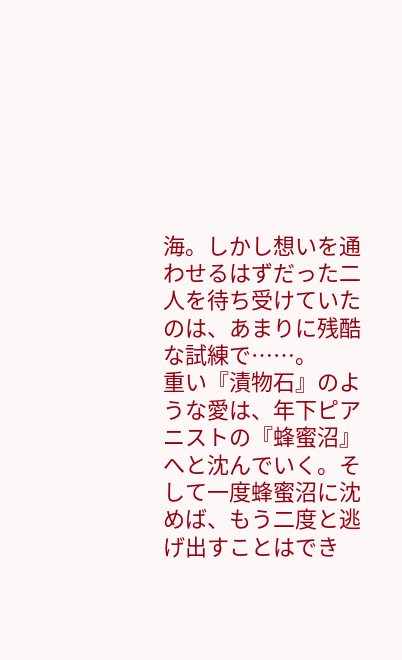海。しかし想いを通わせるはずだった二人を待ち受けていたのは、あまりに残酷な試練で……。
重い『漬物石』のような愛は、年下ピアニストの『蜂蜜沼』へと沈んでいく。そして一度蜂蜜沼に沈めば、もう二度と逃げ出すことはでき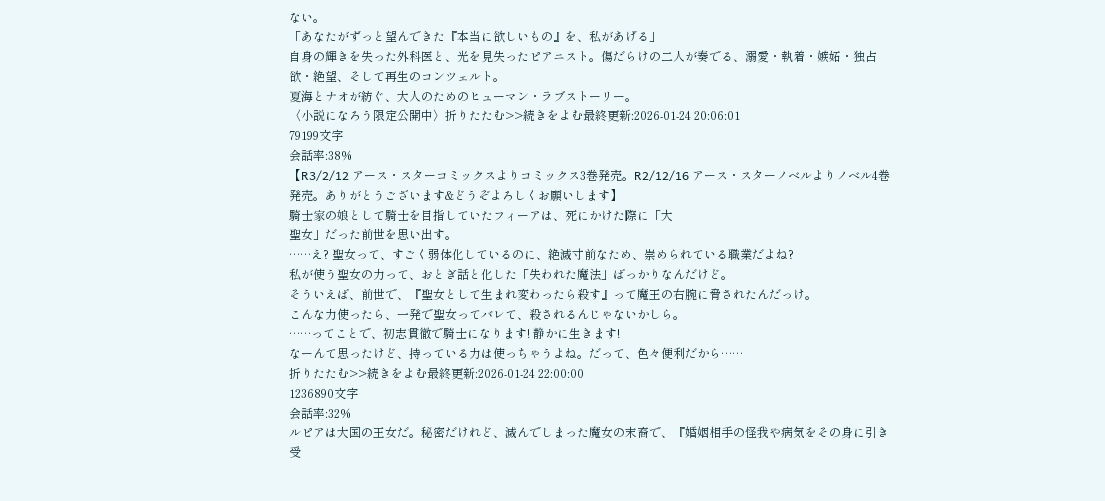ない。
「あなたがずっと望んできた『本当に欲しいもの』を、私があげる」
自身の輝きを失った外科医と、光を見失ったピアニスト。傷だらけの二人が奏でる、溺愛・執着・嫉妬・独占欲・絶望、そして再生のコンツェルト。
夏海とナオが紡ぐ、大人のためのヒューマン・ラブストーリー。
〈小説になろう限定公開中〉折りたたむ>>続きをよむ最終更新:2026-01-24 20:06:01
79199文字
会話率:38%
【R3/2/12 アース・スターコミックスよりコミックス3巻発売。R2/12/16 アース・スターノベルよりノベル4巻発売。ありがとうございます&どうぞよろしくお願いします】
騎士家の娘として騎士を目指していたフィーアは、死にかけた際に「大
聖女」だった前世を思い出す。
……え? 聖女って、すごく弱体化しているのに、絶滅寸前なため、崇められている職業だよね?
私が使う聖女の力って、おとぎ話と化した「失われた魔法」ばっかりなんだけど。
そういえば、前世で、『聖女として生まれ変わったら殺す』って魔王の右腕に脅されたんだっけ。
こんな力使ったら、一発で聖女ってバレて、殺されるんじゃないかしら。
……ってことで、初志貫徹で騎士になります! 静かに生きます!
なーんて思ったけど、持っている力は使っちゃうよね。だって、色々便利だから……
折りたたむ>>続きをよむ最終更新:2026-01-24 22:00:00
1236890文字
会話率:32%
ルピアは大国の王女だ。秘密だけれど、滅んでしまった魔女の末裔で、『婚姻相手の怪我や病気をその身に引き受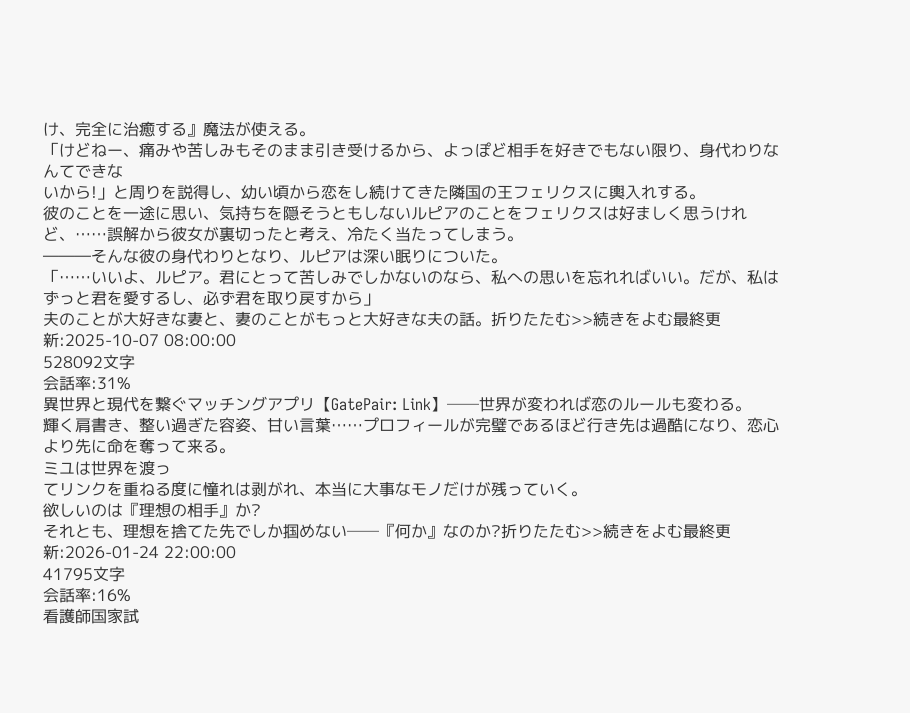け、完全に治癒する』魔法が使える。
「けどねー、痛みや苦しみもそのまま引き受けるから、よっぽど相手を好きでもない限り、身代わりなんてできな
いから!」と周りを説得し、幼い頃から恋をし続けてきた隣国の王フェリクスに輿入れする。
彼のことを一途に思い、気持ちを隠そうともしないルピアのことをフェリクスは好ましく思うけれど、……誤解から彼女が裏切ったと考え、冷たく当たってしまう。
―――そんな彼の身代わりとなり、ルピアは深い眠りについた。
「……いいよ、ルピア。君にとって苦しみでしかないのなら、私への思いを忘れればいい。だが、私はずっと君を愛するし、必ず君を取り戻すから」
夫のことが大好きな妻と、妻のことがもっと大好きな夫の話。折りたたむ>>続きをよむ最終更新:2025-10-07 08:00:00
528092文字
会話率:31%
異世界と現代を繋ぐマッチングアプリ【GatePair: Link】──世界が変われば恋のルールも変わる。
輝く肩書き、整い過ぎた容姿、甘い言葉……プロフィールが完璧であるほど行き先は過酷になり、恋心より先に命を奪って来る。
ミユは世界を渡っ
てリンクを重ねる度に憧れは剥がれ、本当に大事なモノだけが残っていく。
欲しいのは『理想の相手』か?
それとも、理想を捨てた先でしか掴めない──『何か』なのか?折りたたむ>>続きをよむ最終更新:2026-01-24 22:00:00
41795文字
会話率:16%
看護師国家試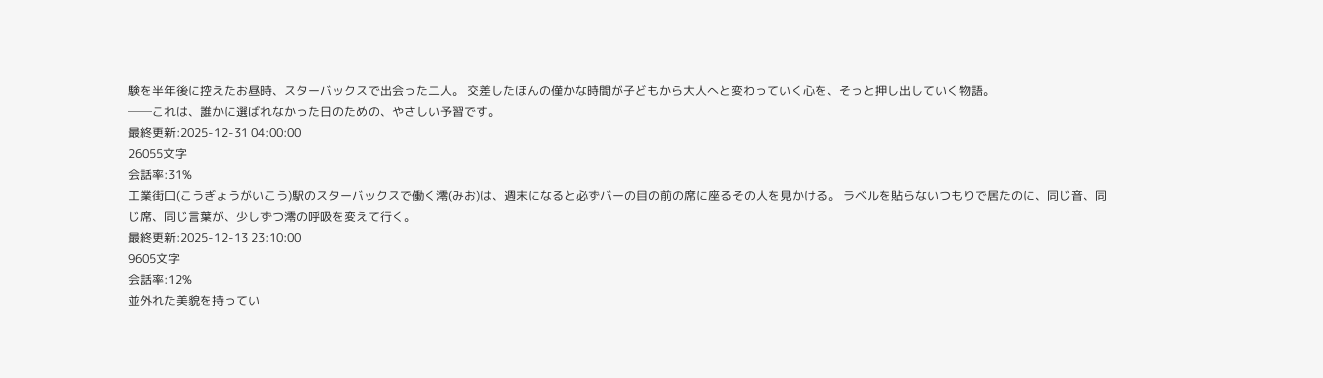験を半年後に控えたお昼時、スターバックスで出会った二人。 交差したほんの僅かな時間が子どもから大人へと変わっていく心を、そっと押し出していく物語。
──これは、誰かに選ばれなかった日のための、やさしい予習です。
最終更新:2025-12-31 04:00:00
26055文字
会話率:31%
工業街口(こうぎょうがいこう)駅のスターバックスで働く澪(みお)は、週末になると必ずバーの目の前の席に座るその人を見かける。 ラベルを貼らないつもりで居たのに、同じ音、同じ席、同じ言葉が、少しずつ澪の呼吸を変えて行く。
最終更新:2025-12-13 23:10:00
9605文字
会話率:12%
並外れた美貌を持ってい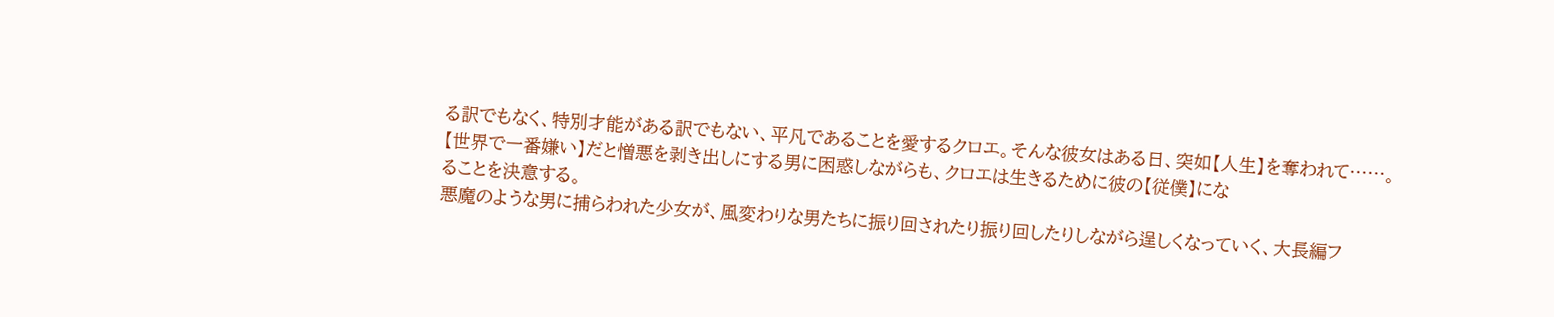る訳でもなく、特別才能がある訳でもない、平凡であることを愛するクロエ。そんな彼女はある日、突如【人生】を奪われて……。
【世界で一番嫌い】だと憎悪を剥き出しにする男に困惑しながらも、クロエは生きるために彼の【従僕】にな
ることを決意する。
悪魔のような男に捕らわれた少女が、風変わりな男たちに振り回されたり振り回したりしながら逞しくなっていく、大長編フ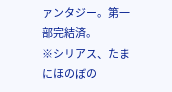ァンタジー。第一部完結済。
※シリアス、たまにほのぼの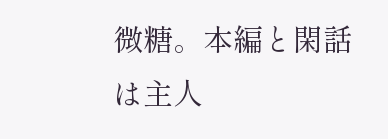微糖。本編と閑話は主人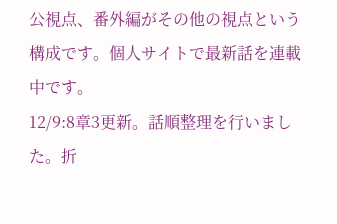公視点、番外編がその他の視点という構成です。個人サイトで最新話を連載中です。
12/9:8章3更新。話順整理を行いました。折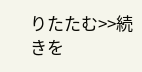りたたむ>>続きを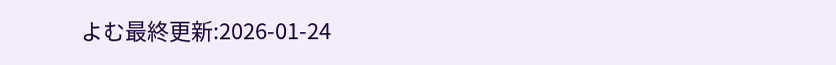よむ最終更新:2026-01-24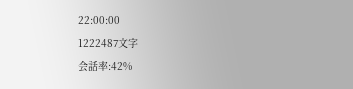22:00:00
1222487文字
会話率:42%